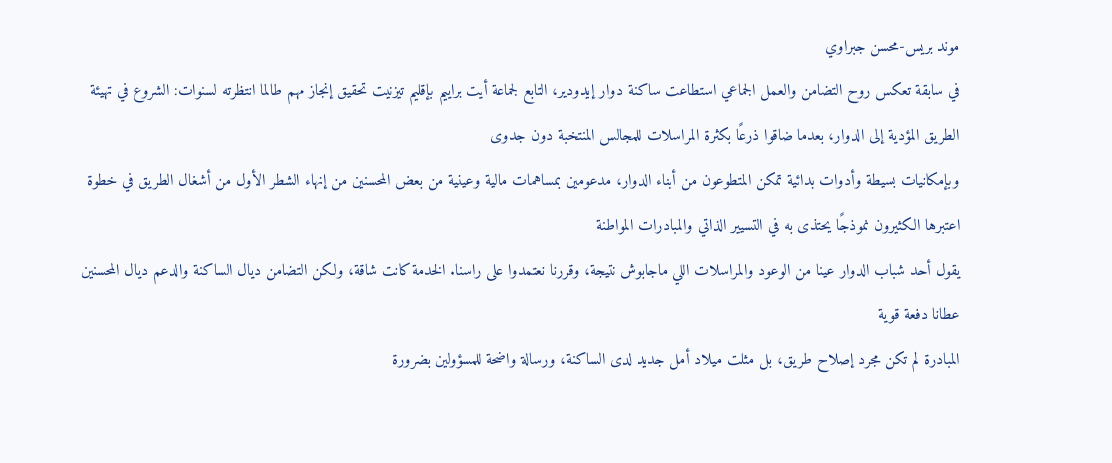موند بريس-محسن جبراوي
في سابقة تعكس روح التضامن والعمل الجماعي استطاعت ساكنة دوار إيدودير، التابع لجماعة أيت براييم بإقليم تيزنيت تحقيق إنجاز مهم طالما انتظرته لسنوات: الشروع في تهيئة الطريق المؤدية إلى الدوار، بعدما ضاقوا ذرعًا بكثرة المراسلات للمجالس المنتخبة دون جدوى
وبإمكانيات بسيطة وأدوات بدائية تمكن المتطوعون من أبناء الدوار، مدعومين بمساهمات مالية وعينية من بعض المحسنين من إنهاء الشطر الأول من أشغال الطريق في خطوة اعتبرها الكثيرون نموذجًا يحتذى به في التسيير الذاتي والمبادرات المواطنة
يقول أحد شباب الدوار عينا من الوعود والمراسلات اللي ماجابوش نتيجة، وقررنا نعتمدوا على راسنا. الخدمة كانت شاقة، ولكن التضامن ديال الساكنة والدعم ديال المحسنين عطانا دفعة قوية
المبادرة لم تكن مجرد إصلاح طريق، بل مثلت ميلاد أمل جديد لدى الساكنة، ورسالة واضحة للمسؤولين بضرورة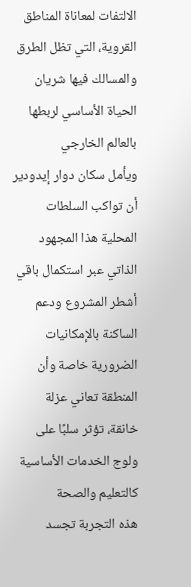الالتفات لمعاناة المناطق القروية، التي تظل الطرق والمسالك فيها شريان الحياة الأساسي لربطها بالعالم الخارجي
ويأمل سكان دوار إيدودير أن تواكب السلطات المحلية هذا المجهود الذاتي عبر استكمال باقي أشطر المشروع ودعم الساكنة بالإمكانيات الضرورية خاصة وأن المنطقة تعاني عزلة خانقة، تؤثر سلبًا على ولوج الخدمات الأساسية كالتعليم والصحة
هذه التجربة تجسد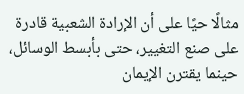مثالًا حيًا على أن الإرادة الشعبية قادرة على صنع التغيير، حتى بأبسط الوسائل، حينما يقترن الإيمان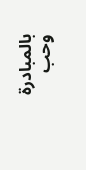بالمبادرة وحب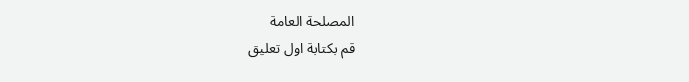المصلحة العامة
قم بكتابة اول تعليق